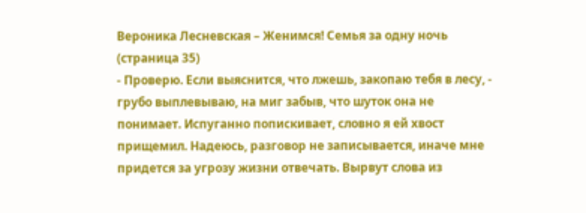Вероника Лесневская – Женимся! Семья за одну ночь (страница 35)
- Проверю. Если выяснится, что лжешь, закопаю тебя в лесу, - грубо выплевываю, на миг забыв, что шуток она не понимает. Испуганно попискивает, словно я ей хвост прищемил. Надеюсь, разговор не записывается, иначе мне придется за угрозу жизни отвечать. Вырвут слова из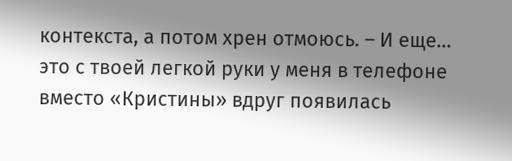контекста, а потом хрен отмоюсь. – И еще… это с твоей легкой руки у меня в телефоне вместо «Кристины» вдруг появилась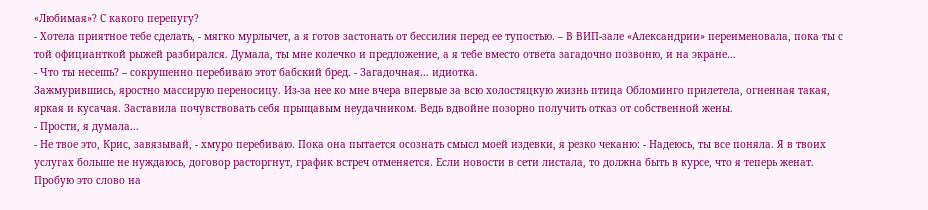«Любимая»? С какого перепугу?
- Хотела приятное тебе сделать, - мягко мурлычет, а я готов застонать от бессилия перед ее тупостью. – В ВИП-зале «Александрии» переименовала, пока ты с той официанткой рыжей разбирался. Думала, ты мне колечко и предложение, а я тебе вместо ответа загадочно позвоню, и на экране…
- Что ты несешь? – сокрушенно перебиваю этот бабский бред. - Загадочная… идиотка.
Зажмурившись, яростно массирую переносицу. Из-за нее ко мне вчера впервые за всю холостяцкую жизнь птица Обломинго прилетела, огненная такая, яркая и кусачая. Заставила почувствовать себя прыщавым неудачником. Ведь вдвойне позорно получить отказ от собственной жены.
- Прости, я думала…
- Не твое это, Крис, завязывай, - хмуро перебиваю. Пока она пытается осознать смысл моей издевки, я резко чеканю: - Надеюсь, ты все поняла. Я в твоих услугах больше не нуждаюсь, договор расторгнут, график встреч отменяется. Если новости в сети листала, то должна быть в курсе, что я теперь женат.
Пробую это слово на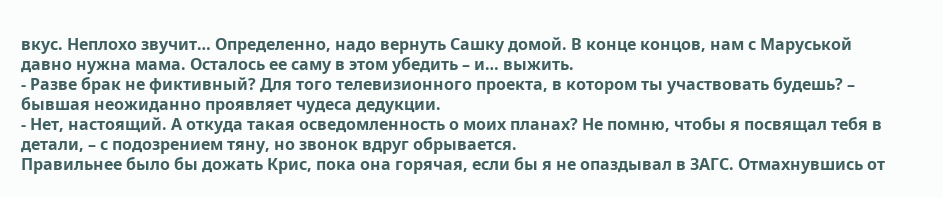вкус. Неплохо звучит… Определенно, надо вернуть Сашку домой. В конце концов, нам с Маруськой давно нужна мама. Осталось ее саму в этом убедить – и… выжить.
- Разве брак не фиктивный? Для того телевизионного проекта, в котором ты участвовать будешь? – бывшая неожиданно проявляет чудеса дедукции.
- Нет, настоящий. А откуда такая осведомленность о моих планах? Не помню, чтобы я посвящал тебя в детали, – с подозрением тяну, но звонок вдруг обрывается.
Правильнее было бы дожать Крис, пока она горячая, если бы я не опаздывал в ЗАГС. Отмахнувшись от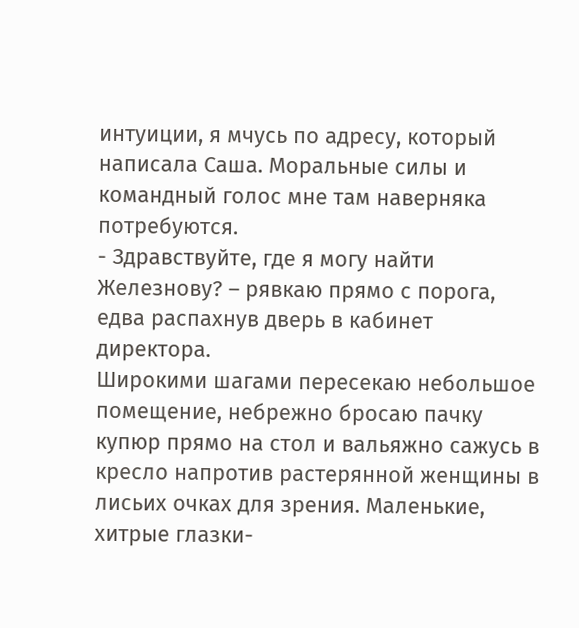интуиции, я мчусь по адресу, который написала Саша. Моральные силы и командный голос мне там наверняка потребуются.
- Здравствуйте, где я могу найти Железнову? – рявкаю прямо с порога, едва распахнув дверь в кабинет директора.
Широкими шагами пересекаю небольшое помещение, небрежно бросаю пачку купюр прямо на стол и вальяжно сажусь в кресло напротив растерянной женщины в лисьих очках для зрения. Маленькие, хитрые глазки-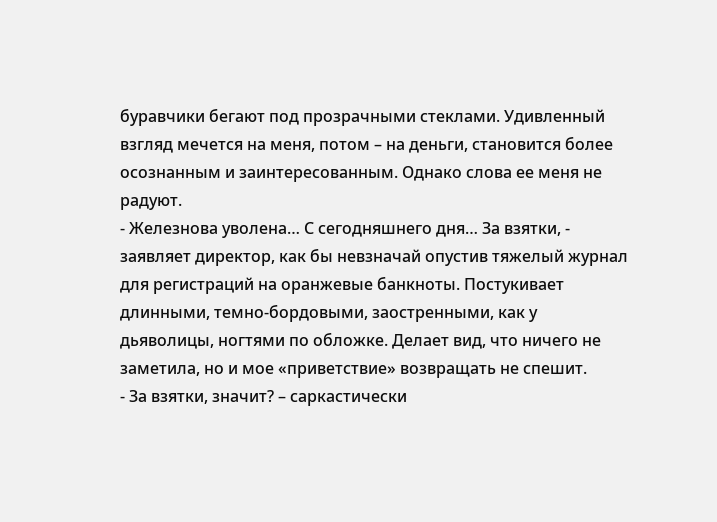буравчики бегают под прозрачными стеклами. Удивленный взгляд мечется на меня, потом – на деньги, становится более осознанным и заинтересованным. Однако слова ее меня не радуют.
- Железнова уволена… С сегодняшнего дня… За взятки, - заявляет директор, как бы невзначай опустив тяжелый журнал для регистраций на оранжевые банкноты. Постукивает длинными, темно-бордовыми, заостренными, как у дьяволицы, ногтями по обложке. Делает вид, что ничего не заметила, но и мое «приветствие» возвращать не спешит.
- За взятки, значит? – саркастически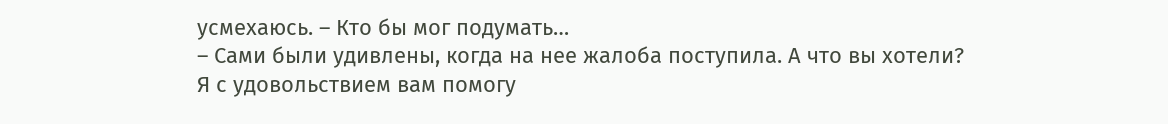усмехаюсь. – Кто бы мог подумать…
– Сами были удивлены, когда на нее жалоба поступила. А что вы хотели? Я с удовольствием вам помогу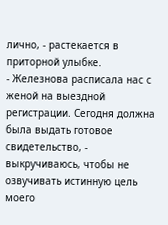лично, - растекается в приторной улыбке.
- Железнова расписала нас с женой на выездной регистрации. Сегодня должна была выдать готовое свидетельство, - выкручиваюсь, чтобы не озвучивать истинную цель моего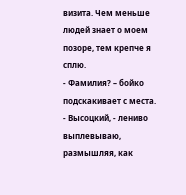визита. Чем меньше людей знает о моем позоре, тем крепче я сплю.
- Фамилия? – бойко подскакивает с места.
- Высоцкий, - лениво выплевываю, размышляя, как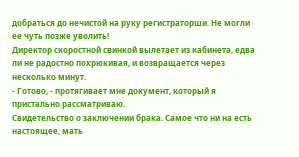добраться до нечистой на руку регистраторши. Не могли ее чуть позже уволить!
Директор скоростной свинкой вылетает из кабинета, едва ли не радостно похрюкивая, и возвращается через несколько минут.
- Готово, - протягивает мне документ, который я пристально рассматриваю.
Свидетельство о заключении брака. Самое что ни на есть настоящее, мать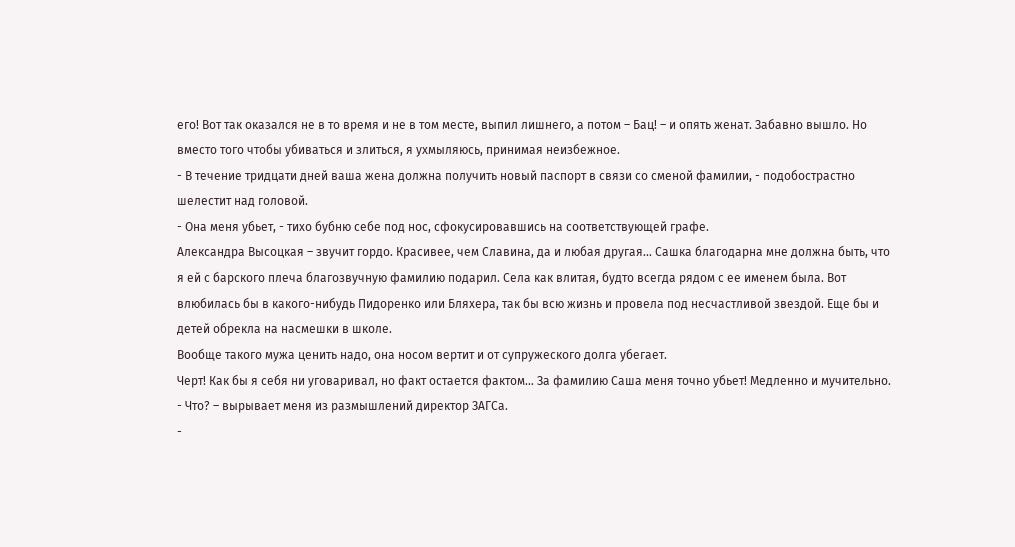его! Вот так оказался не в то время и не в том месте, выпил лишнего, а потом – Бац! – и опять женат. Забавно вышло. Но вместо того чтобы убиваться и злиться, я ухмыляюсь, принимая неизбежное.
- В течение тридцати дней ваша жена должна получить новый паспорт в связи со сменой фамилии, - подобострастно шелестит над головой.
- Она меня убьет, - тихо бубню себе под нос, сфокусировавшись на соответствующей графе.
Александра Высоцкая – звучит гордо. Красивее, чем Славина, да и любая другая... Сашка благодарна мне должна быть, что я ей с барского плеча благозвучную фамилию подарил. Села как влитая, будто всегда рядом с ее именем была. Вот влюбилась бы в какого-нибудь Пидоренко или Бляхера, так бы всю жизнь и провела под несчастливой звездой. Еще бы и детей обрекла на насмешки в школе.
Вообще такого мужа ценить надо, она носом вертит и от супружеского долга убегает.
Черт! Как бы я себя ни уговаривал, но факт остается фактом… За фамилию Саша меня точно убьет! Медленно и мучительно.
- Что? – вырывает меня из размышлений директор ЗАГСа.
-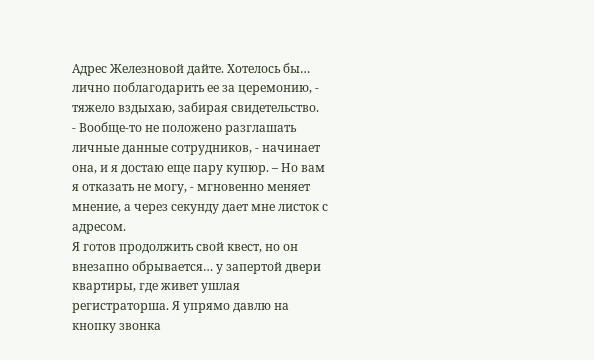Адрес Железновой дайте. Хотелось бы… лично поблагодарить ее за церемонию, - тяжело вздыхаю, забирая свидетельство.
- Вообще-то не положено разглашать личные данные сотрудников, - начинает она, и я достаю еще пару купюр. – Но вам я отказать не могу, - мгновенно меняет мнение, а через секунду дает мне листок с адресом.
Я готов продолжить свой квест, но он внезапно обрывается… у запертой двери квартиры, где живет ушлая регистраторша. Я упрямо давлю на кнопку звонка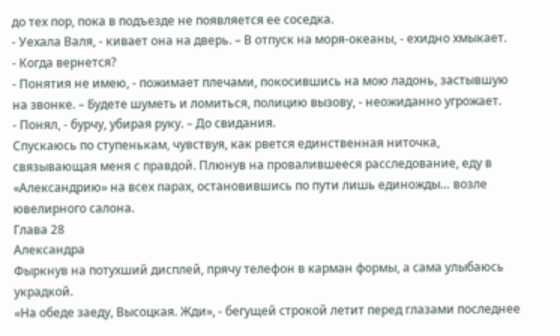до тех пор, пока в подъезде не появляется ее соседка.
- Уехала Валя, - кивает она на дверь. – В отпуск на моря-океаны, - ехидно хмыкает.
- Когда вернется?
- Понятия не имею, - пожимает плечами, покосившись на мою ладонь, застывшую на звонке. – Будете шуметь и ломиться, полицию вызову, - неожиданно угрожает.
- Понял, - бурчу, убирая руку. – До свидания.
Спускаюсь по ступенькам, чувствуя, как рвется единственная ниточка, связывающая меня с правдой. Плюнув на провалившееся расследование, еду в «Александрию» на всех парах, остановившись по пути лишь единожды… возле ювелирного салона.
Глава 28
Александра
Фыркнув на потухший дисплей, прячу телефон в карман формы, а сама улыбаюсь украдкой.
«На обеде заеду, Высоцкая. Жди», - бегущей строкой летит перед глазами последнее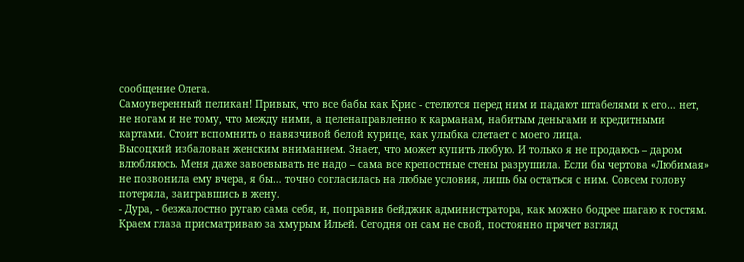сообщение Олега.
Самоуверенный пеликан! Привык, что все бабы как Крис - стелются перед ним и падают штабелями к его… нет, не ногам и не тому, что между ними, а целенаправленно к карманам, набитым деньгами и кредитными картами. Стоит вспомнить о навязчивой белой курице, как улыбка слетает с моего лица.
Высоцкий избалован женским вниманием. Знает, что может купить любую. И только я не продаюсь – даром влюбляюсь. Меня даже завоевывать не надо – сама все крепостные стены разрушила. Если бы чертова «Любимая» не позвонила ему вчера, я бы… точно согласилась на любые условия, лишь бы остаться с ним. Совсем голову потеряла, заигравшись в жену.
- Дура, - безжалостно ругаю сама себя, и, поправив бейджик администратора, как можно бодрее шагаю к гостям.
Краем глаза присматриваю за хмурым Ильей. Сегодня он сам не свой, постоянно прячет взгляд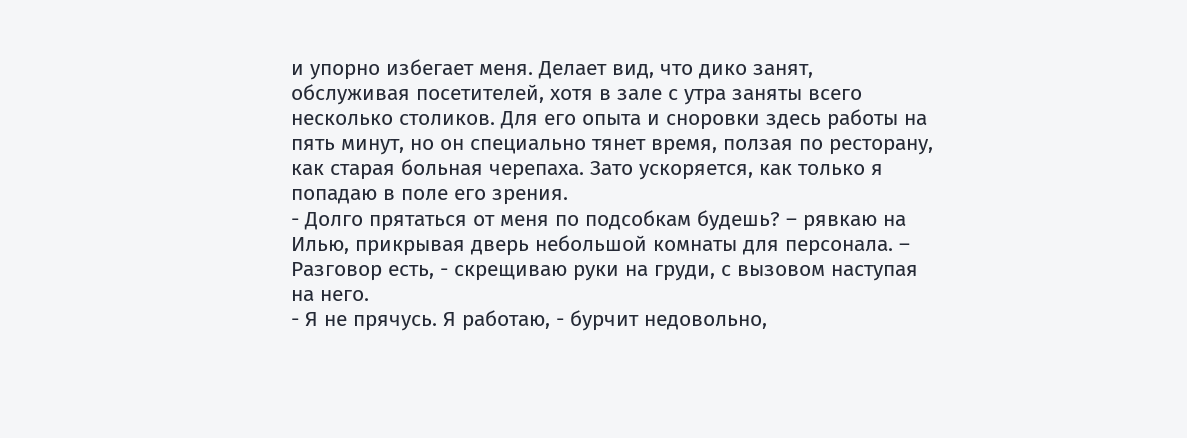и упорно избегает меня. Делает вид, что дико занят, обслуживая посетителей, хотя в зале с утра заняты всего несколько столиков. Для его опыта и сноровки здесь работы на пять минут, но он специально тянет время, ползая по ресторану, как старая больная черепаха. Зато ускоряется, как только я попадаю в поле его зрения.
- Долго прятаться от меня по подсобкам будешь? – рявкаю на Илью, прикрывая дверь небольшой комнаты для персонала. – Разговор есть, - скрещиваю руки на груди, с вызовом наступая на него.
- Я не прячусь. Я работаю, - бурчит недовольно,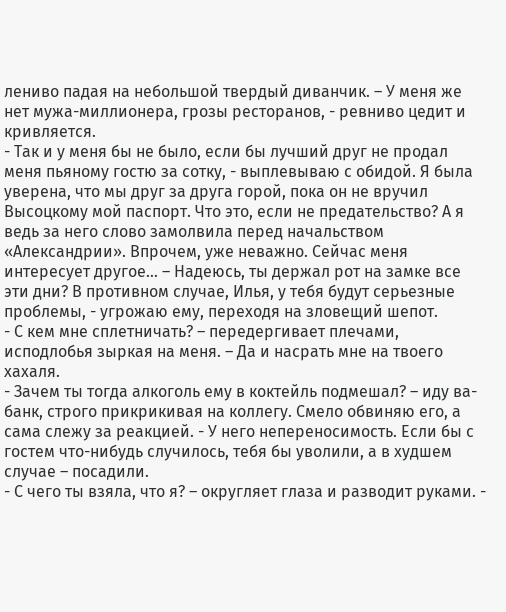лениво падая на небольшой твердый диванчик. – У меня же нет мужа-миллионера, грозы ресторанов, - ревниво цедит и кривляется.
- Так и у меня бы не было, если бы лучший друг не продал меня пьяному гостю за сотку, - выплевываю с обидой. Я была уверена, что мы друг за друга горой, пока он не вручил Высоцкому мой паспорт. Что это, если не предательство? А я ведь за него слово замолвила перед начальством «Александрии». Впрочем, уже неважно. Сейчас меня интересует другое… – Надеюсь, ты держал рот на замке все эти дни? В противном случае, Илья, у тебя будут серьезные проблемы, - угрожаю ему, переходя на зловещий шепот.
- С кем мне сплетничать? – передергивает плечами, исподлобья зыркая на меня. – Да и насрать мне на твоего хахаля.
- Зачем ты тогда алкоголь ему в коктейль подмешал? – иду ва-банк, строго прикрикивая на коллегу. Смело обвиняю его, а сама слежу за реакцией. - У него непереносимость. Если бы с гостем что-нибудь случилось, тебя бы уволили, а в худшем случае – посадили.
- С чего ты взяла, что я? – округляет глаза и разводит руками. -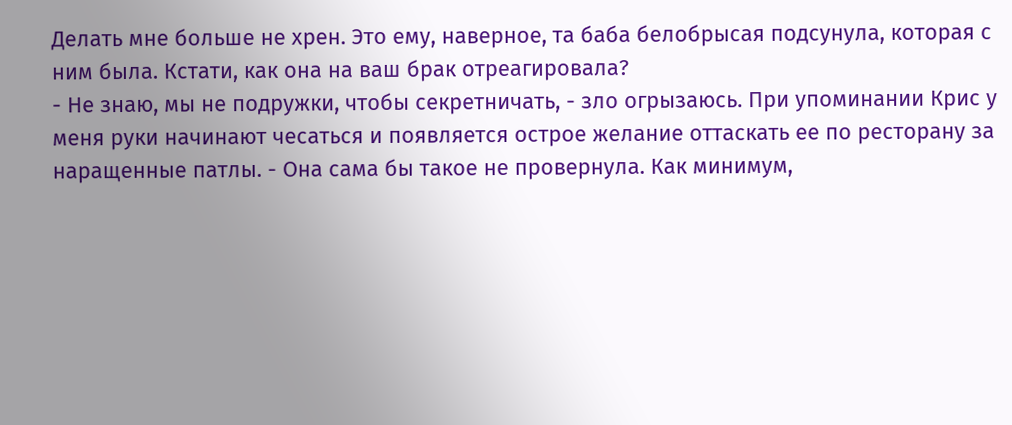Делать мне больше не хрен. Это ему, наверное, та баба белобрысая подсунула, которая с ним была. Кстати, как она на ваш брак отреагировала?
- Не знаю, мы не подружки, чтобы секретничать, - зло огрызаюсь. При упоминании Крис у меня руки начинают чесаться и появляется острое желание оттаскать ее по ресторану за наращенные патлы. - Она сама бы такое не провернула. Как минимум,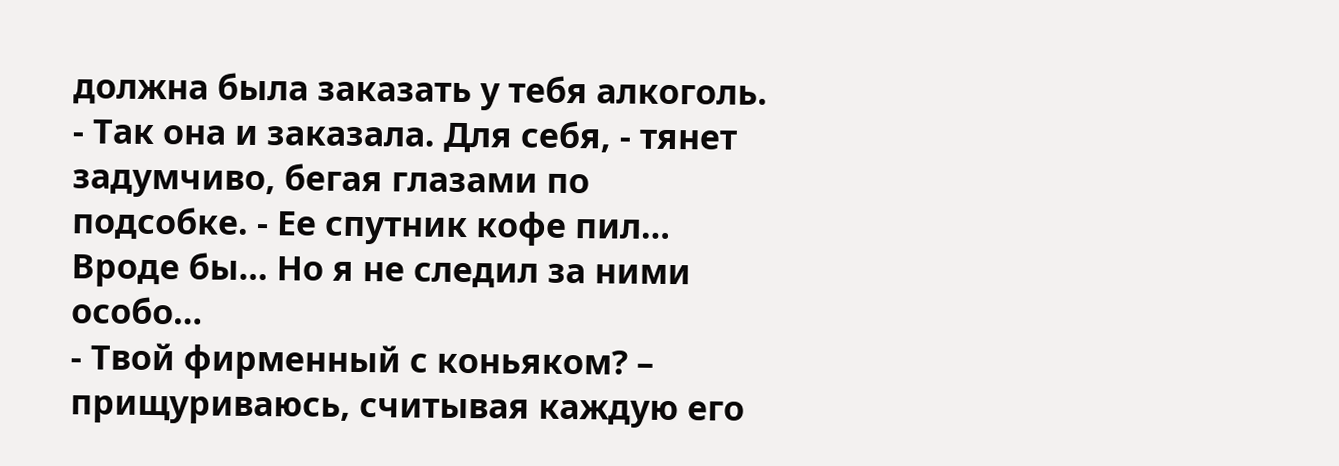должна была заказать у тебя алкоголь.
- Так она и заказала. Для себя, - тянет задумчиво, бегая глазами по подсобке. - Ее спутник кофе пил… Вроде бы… Но я не следил за ними особо…
- Твой фирменный с коньяком? – прищуриваюсь, считывая каждую его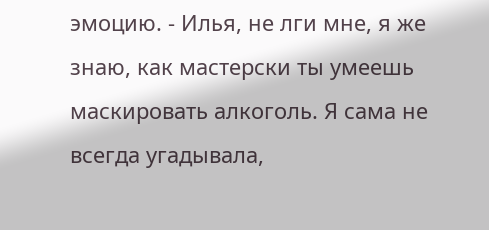эмоцию. - Илья, не лги мне, я же знаю, как мастерски ты умеешь маскировать алкоголь. Я сама не всегда угадывала,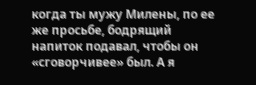когда ты мужу Милены, по ее же просьбе, бодрящий напиток подавал, чтобы он «сговорчивее» был. А я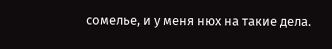сомелье, и у меня нюх на такие дела.